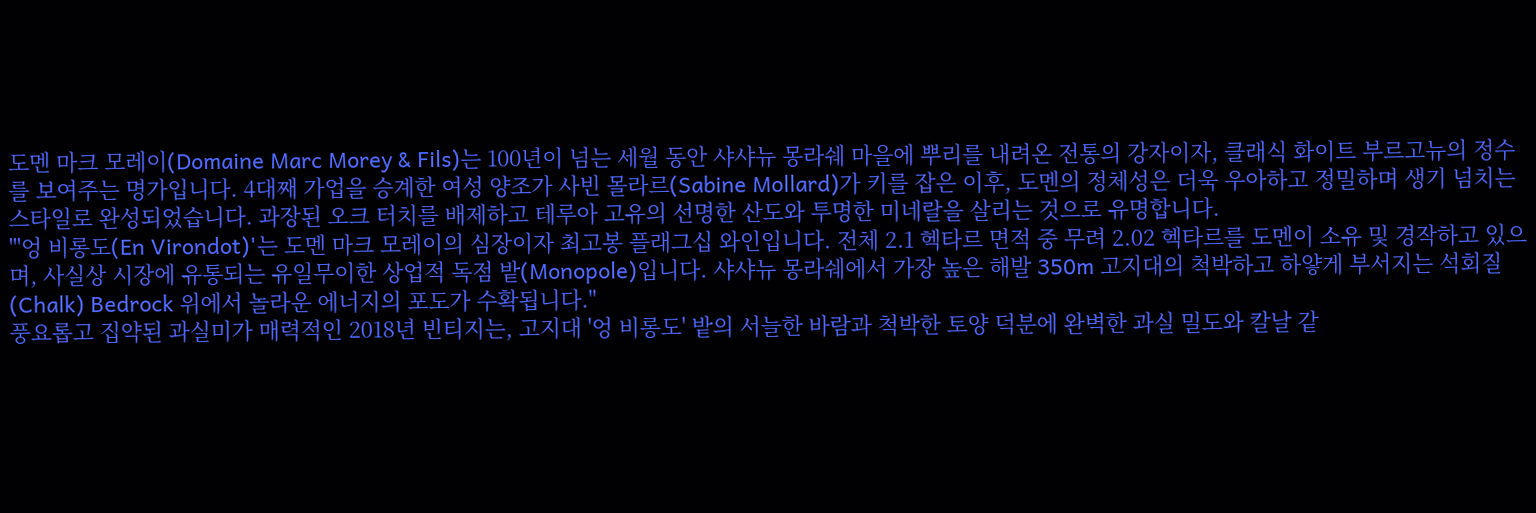도멘 마크 모레이(Domaine Marc Morey & Fils)는 100년이 넘는 세월 동안 샤샤뉴 몽라쉐 마을에 뿌리를 내려온 전통의 강자이자, 클래식 화이트 부르고뉴의 정수를 보여주는 명가입니다. 4대째 가업을 승계한 여성 양조가 사빈 몰라르(Sabine Mollard)가 키를 잡은 이후, 도멘의 정체성은 더욱 우아하고 정밀하며 생기 넘치는 스타일로 완성되었습니다. 과장된 오크 터치를 배제하고 테루아 고유의 선명한 산도와 투명한 미네랄을 살리는 것으로 유명합니다.
"'엉 비롱도(En Virondot)'는 도멘 마크 모레이의 심장이자 최고봉 플래그십 와인입니다. 전체 2.1 헥타르 면적 중 무려 2.02 헥타르를 도멘이 소유 및 경작하고 있으며, 사실상 시장에 유통되는 유일무이한 상업적 독점 밭(Monopole)입니다. 샤샤뉴 몽라쉐에서 가장 높은 해발 350m 고지대의 척박하고 하얗게 부서지는 석회질(Chalk) Bedrock 위에서 놀라운 에너지의 포도가 수확됩니다."
풍요롭고 집약된 과실미가 매력적인 2018년 빈티지는, 고지대 '엉 비롱도' 밭의 서늘한 바람과 척박한 토양 덕분에 완벽한 과실 밀도와 칼날 같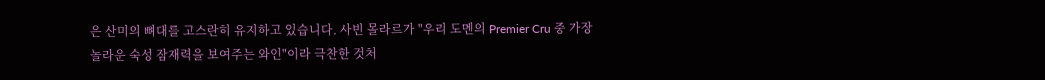은 산미의 뼈대를 고스란히 유지하고 있습니다. 사빈 몰라르가 "우리 도멘의 Premier Cru 중 가장 놀라운 숙성 잠재력을 보여주는 와인"이라 극찬한 것처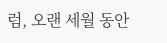럼, 오랜 세월 동안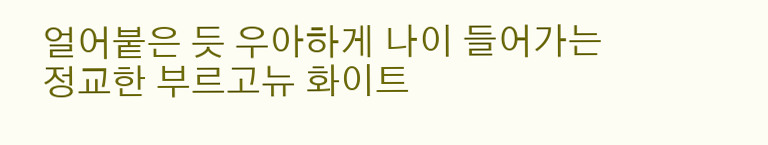얼어붙은 듯 우아하게 나이 들어가는 정교한 부르고뉴 화이트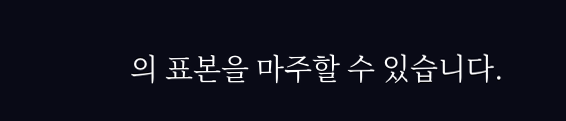의 표본을 마주할 수 있습니다.